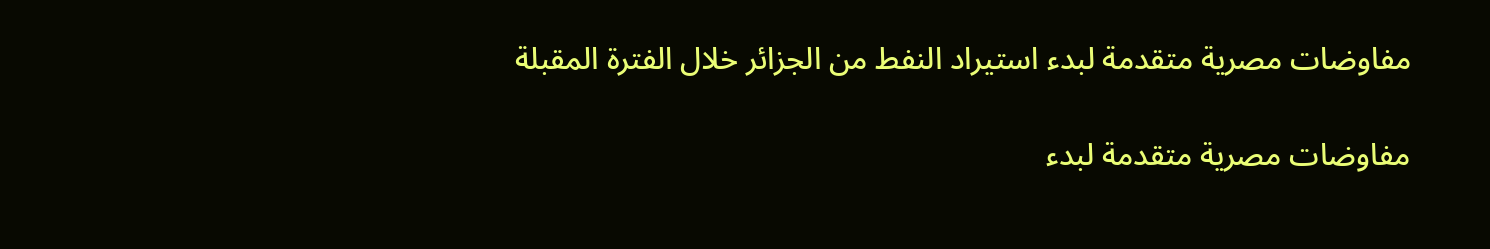مفاوضات مصرية متقدمة لبدء استيراد النفط من الجزائر خلال الفترة المقبلة

مفاوضات مصرية متقدمة لبدء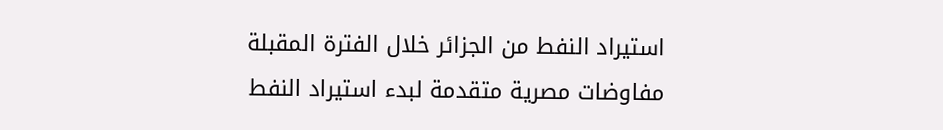استيراد النفط من الجزائر خلال الفترة المقبلة
مفاوضات مصرية متقدمة لبدء استيراد النفط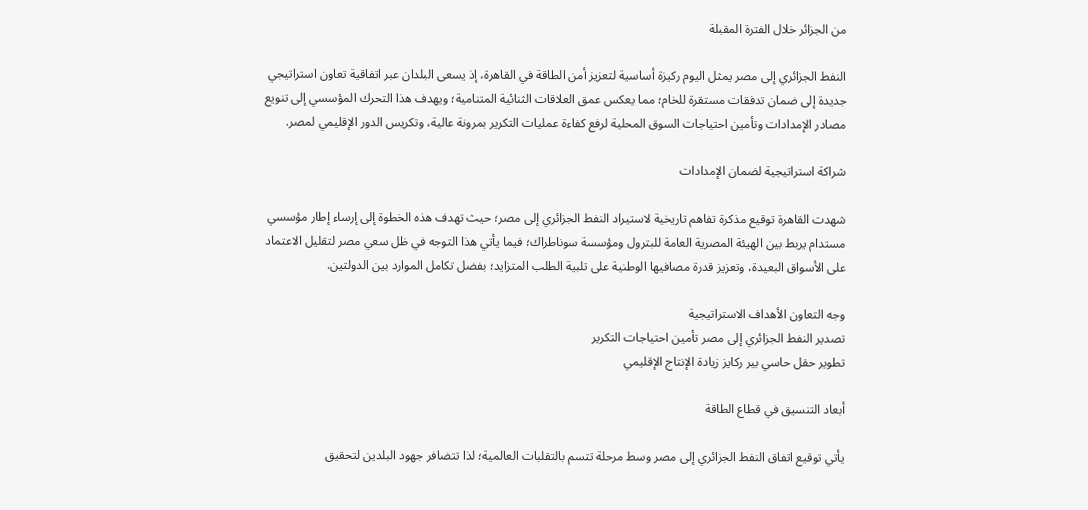من الجزائر خلال الفترة المقبلة

النفط الجزائري إلى مصر يمثل اليوم ركيزة أساسية لتعزيز أمن الطاقة في القاهرة، إذ يسعى البلدان عبر اتفاقية تعاون استراتيجي جديدة إلى ضمان تدفقات مستقرة للخام؛ مما يعكس عمق العلاقات الثنائية المتنامية؛ ويهدف هذا التحرك المؤسسي إلى تنويع مصادر الإمدادات وتأمين احتياجات السوق المحلية لرفع كفاءة عمليات التكرير بمرونة عالية، وتكريس الدور الإقليمي لمصر.

شراكة استراتيجية لضمان الإمدادات

شهدت القاهرة توقيع مذكرة تفاهم تاريخية لاستيراد النفط الجزائري إلى مصر؛ حيث تهدف هذه الخطوة إلى إرساء إطار مؤسسي مستدام يربط بين الهيئة المصرية العامة للبترول ومؤسسة سوناطراك؛ فيما يأتي هذا التوجه في ظل سعي مصر لتقليل الاعتماد على الأسواق البعيدة، وتعزيز قدرة مصافيها الوطنية على تلبية الطلب المتزايد؛ بفضل تكامل الموارد بين الدولتين.

وجه التعاون الأهداف الاستراتيجية
تصدير النفط الجزائري إلى مصر تأمين احتياجات التكرير
تطوير حقل حاسي بير ركايز زيادة الإنتاج الإقليمي

أبعاد التنسيق في قطاع الطاقة

يأتي توقيع اتفاق النفط الجزائري إلى مصر وسط مرحلة تتسم بالتقلبات العالمية؛ لذا تتضافر جهود البلدين لتحقيق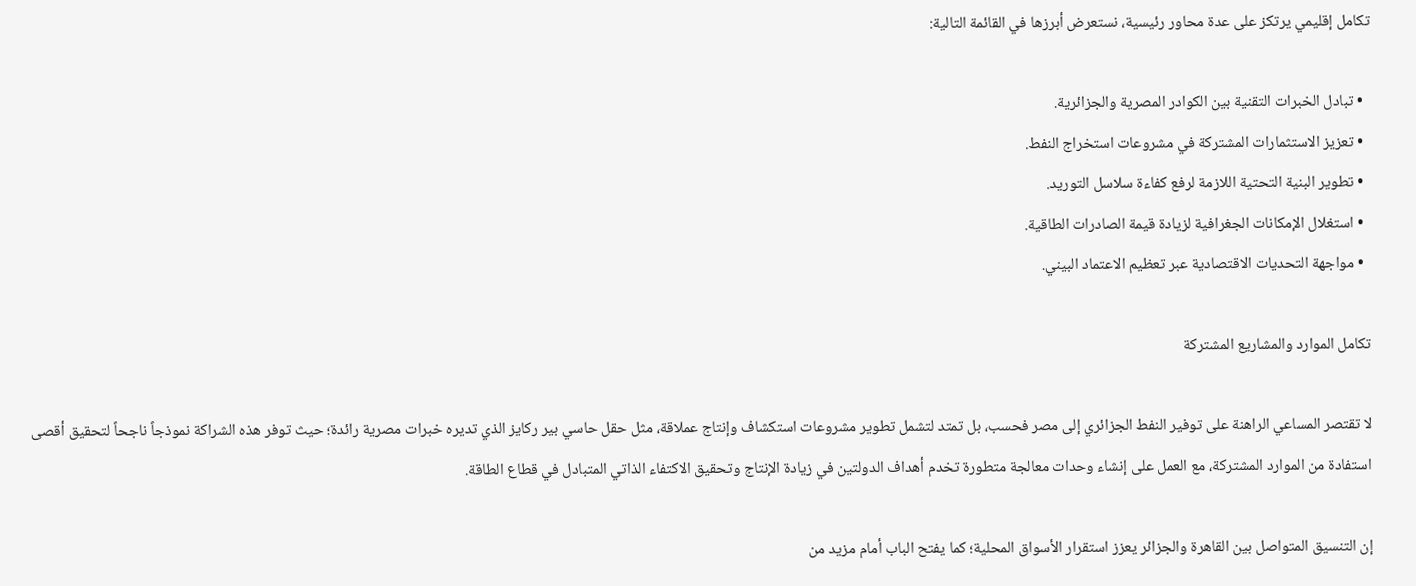تكامل إقليمي يرتكز على عدة محاور رئيسية، نستعرض أبرزها في القائمة التالية:

  • تبادل الخبرات التقنية بين الكوادر المصرية والجزائرية.
  • تعزيز الاستثمارات المشتركة في مشروعات استخراج النفط.
  • تطوير البنية التحتية اللازمة لرفع كفاءة سلاسل التوريد.
  • استغلال الإمكانات الجغرافية لزيادة قيمة الصادرات الطاقية.
  • مواجهة التحديات الاقتصادية عبر تعظيم الاعتماد البيني.

تكامل الموارد والمشاريع المشتركة

لا تقتصر المساعي الراهنة على توفير النفط الجزائري إلى مصر فحسب، بل تمتد لتشمل تطوير مشروعات استكشاف وإنتاج عملاقة، مثل حقل حاسي بير ركايز الذي تديره خبرات مصرية رائدة؛ حيث توفر هذه الشراكة نموذجاً ناجحاً لتحقيق أقصى استفادة من الموارد المشتركة، مع العمل على إنشاء وحدات معالجة متطورة تخدم أهداف الدولتين في زيادة الإنتاج وتحقيق الاكتفاء الذاتي المتبادل في قطاع الطاقة.

إن التنسيق المتواصل بين القاهرة والجزائر يعزز استقرار الأسواق المحلية؛ كما يفتح الباب أمام مزيد من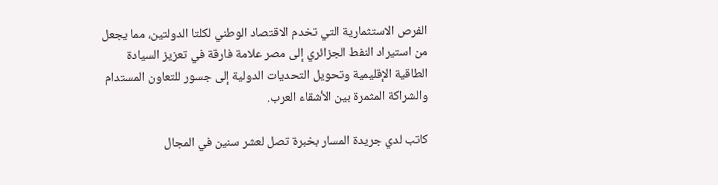الفرص الاستثمارية التي تخدم الاقتصاد الوطني لكلتا الدولتين، مما يجعل من استيراد النفط الجزائري إلى مصر علامة فارقة في تعزيز السيادة الطاقية الإقليمية وتحويل التحديات الدولية إلى جسور للتعاون المستدام والشراكة المثمرة بين الأشقاء العرب.

كاتب لدي جريدة المسار بخبرة تصل لعشر سنين في المجال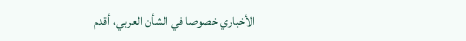الأخباري خصوصا في الشأن العربي، أقدم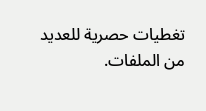تغطيات حصرية للعديد من الملفات.